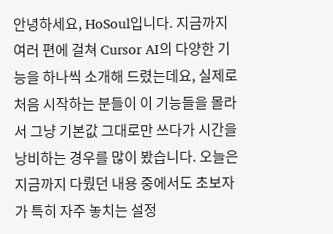안녕하세요, HoSoul입니다. 지금까지 여러 편에 걸쳐 Cursor AI의 다양한 기능을 하나씩 소개해 드렸는데요, 실제로 처음 시작하는 분들이 이 기능들을 몰라서 그냥 기본값 그대로만 쓰다가 시간을 낭비하는 경우를 많이 봤습니다. 오늘은 지금까지 다뤘던 내용 중에서도 초보자가 특히 자주 놓치는 설정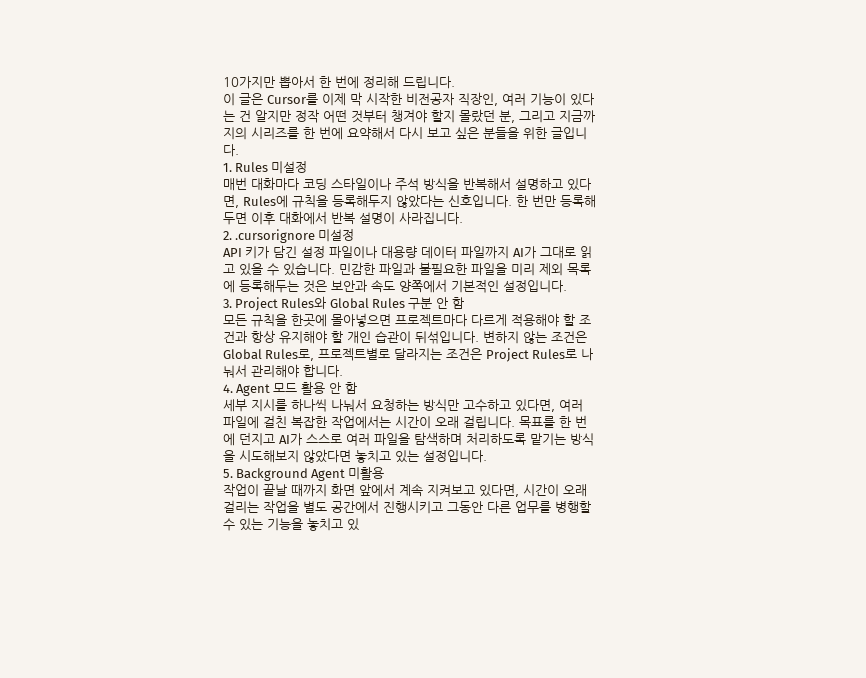10가지만 뽑아서 한 번에 정리해 드립니다.
이 글은 Cursor를 이제 막 시작한 비전공자 직장인, 여러 기능이 있다는 건 알지만 정작 어떤 것부터 챙겨야 할지 몰랐던 분, 그리고 지금까지의 시리즈를 한 번에 요약해서 다시 보고 싶은 분들을 위한 글입니다.
1. Rules 미설정
매번 대화마다 코딩 스타일이나 주석 방식을 반복해서 설명하고 있다면, Rules에 규칙을 등록해두지 않았다는 신호입니다. 한 번만 등록해두면 이후 대화에서 반복 설명이 사라집니다.
2. .cursorignore 미설정
API 키가 담긴 설정 파일이나 대용량 데이터 파일까지 AI가 그대로 읽고 있을 수 있습니다. 민감한 파일과 불필요한 파일을 미리 제외 목록에 등록해두는 것은 보안과 속도 양쪽에서 기본적인 설정입니다.
3. Project Rules와 Global Rules 구분 안 함
모든 규칙을 한곳에 몰아넣으면 프로젝트마다 다르게 적용해야 할 조건과 항상 유지해야 할 개인 습관이 뒤섞입니다. 변하지 않는 조건은 Global Rules로, 프로젝트별로 달라지는 조건은 Project Rules로 나눠서 관리해야 합니다.
4. Agent 모드 활용 안 함
세부 지시를 하나씩 나눠서 요청하는 방식만 고수하고 있다면, 여러 파일에 걸친 복잡한 작업에서는 시간이 오래 걸립니다. 목표를 한 번에 던지고 AI가 스스로 여러 파일을 탐색하며 처리하도록 맡기는 방식을 시도해보지 않았다면 놓치고 있는 설정입니다.
5. Background Agent 미활용
작업이 끝날 때까지 화면 앞에서 계속 지켜보고 있다면, 시간이 오래 걸리는 작업을 별도 공간에서 진행시키고 그동안 다른 업무를 병행할 수 있는 기능을 놓치고 있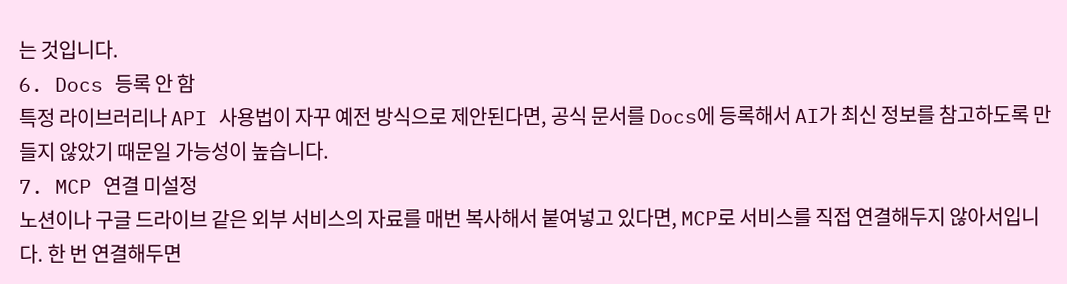는 것입니다.
6. Docs 등록 안 함
특정 라이브러리나 API 사용법이 자꾸 예전 방식으로 제안된다면, 공식 문서를 Docs에 등록해서 AI가 최신 정보를 참고하도록 만들지 않았기 때문일 가능성이 높습니다.
7. MCP 연결 미설정
노션이나 구글 드라이브 같은 외부 서비스의 자료를 매번 복사해서 붙여넣고 있다면, MCP로 서비스를 직접 연결해두지 않아서입니다. 한 번 연결해두면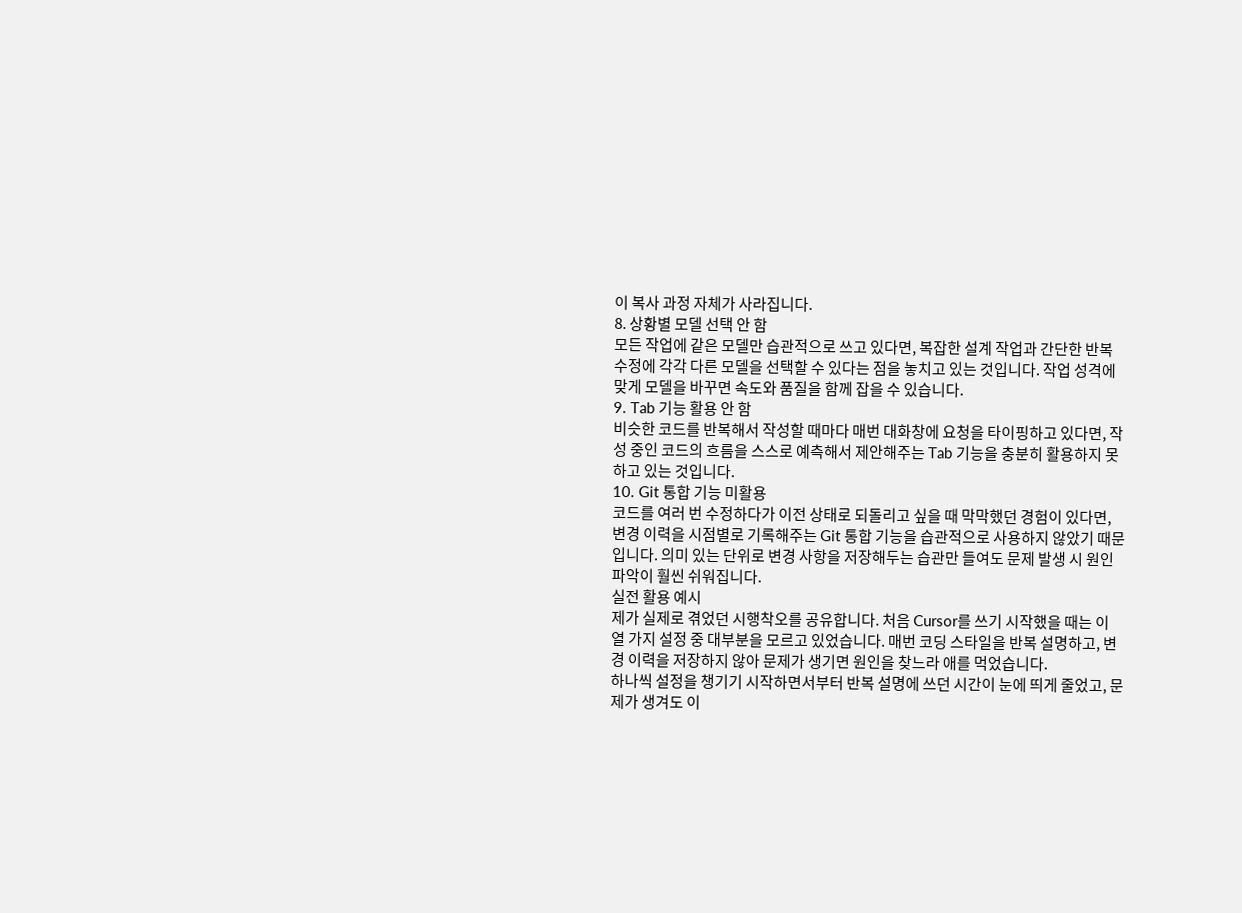이 복사 과정 자체가 사라집니다.
8. 상황별 모델 선택 안 함
모든 작업에 같은 모델만 습관적으로 쓰고 있다면, 복잡한 설계 작업과 간단한 반복 수정에 각각 다른 모델을 선택할 수 있다는 점을 놓치고 있는 것입니다. 작업 성격에 맞게 모델을 바꾸면 속도와 품질을 함께 잡을 수 있습니다.
9. Tab 기능 활용 안 함
비슷한 코드를 반복해서 작성할 때마다 매번 대화창에 요청을 타이핑하고 있다면, 작성 중인 코드의 흐름을 스스로 예측해서 제안해주는 Tab 기능을 충분히 활용하지 못하고 있는 것입니다.
10. Git 통합 기능 미활용
코드를 여러 번 수정하다가 이전 상태로 되돌리고 싶을 때 막막했던 경험이 있다면, 변경 이력을 시점별로 기록해주는 Git 통합 기능을 습관적으로 사용하지 않았기 때문입니다. 의미 있는 단위로 변경 사항을 저장해두는 습관만 들여도 문제 발생 시 원인 파악이 훨씬 쉬워집니다.
실전 활용 예시
제가 실제로 겪었던 시행착오를 공유합니다. 처음 Cursor를 쓰기 시작했을 때는 이 열 가지 설정 중 대부분을 모르고 있었습니다. 매번 코딩 스타일을 반복 설명하고, 변경 이력을 저장하지 않아 문제가 생기면 원인을 찾느라 애를 먹었습니다.
하나씩 설정을 챙기기 시작하면서부터 반복 설명에 쓰던 시간이 눈에 띄게 줄었고, 문제가 생겨도 이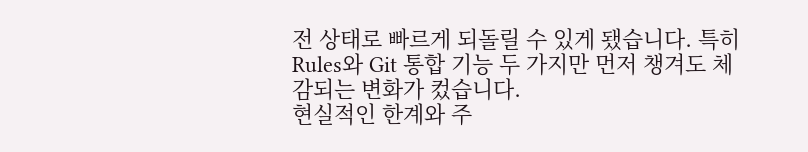전 상태로 빠르게 되돌릴 수 있게 됐습니다. 특히 Rules와 Git 통합 기능 두 가지만 먼저 챙겨도 체감되는 변화가 컸습니다.
현실적인 한계와 주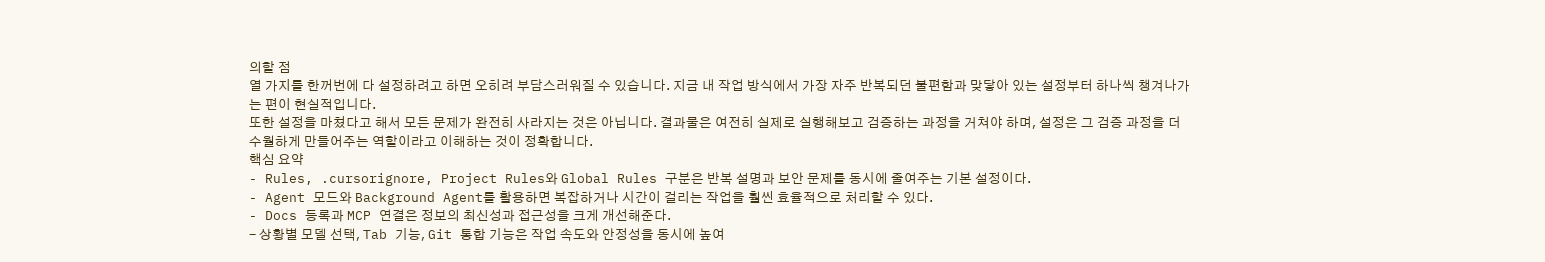의할 점
열 가지를 한꺼번에 다 설정하려고 하면 오히려 부담스러워질 수 있습니다. 지금 내 작업 방식에서 가장 자주 반복되던 불편함과 맞닿아 있는 설정부터 하나씩 챙겨나가는 편이 현실적입니다.
또한 설정을 마쳤다고 해서 모든 문제가 완전히 사라지는 것은 아닙니다. 결과물은 여전히 실제로 실행해보고 검증하는 과정을 거쳐야 하며, 설정은 그 검증 과정을 더 수월하게 만들어주는 역할이라고 이해하는 것이 정확합니다.
핵심 요약
- Rules, .cursorignore, Project Rules와 Global Rules 구분은 반복 설명과 보안 문제를 동시에 줄여주는 기본 설정이다.
- Agent 모드와 Background Agent를 활용하면 복잡하거나 시간이 걸리는 작업을 훨씬 효율적으로 처리할 수 있다.
- Docs 등록과 MCP 연결은 정보의 최신성과 접근성을 크게 개선해준다.
- 상황별 모델 선택, Tab 기능, Git 통합 기능은 작업 속도와 안정성을 동시에 높여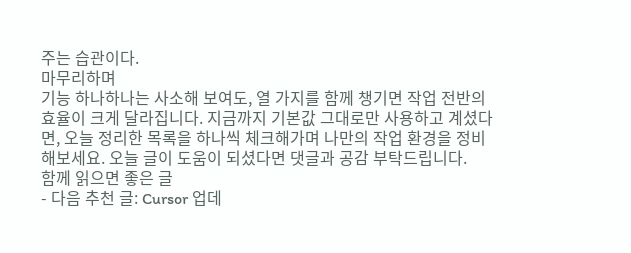주는 습관이다.
마무리하며
기능 하나하나는 사소해 보여도, 열 가지를 함께 챙기면 작업 전반의 효율이 크게 달라집니다. 지금까지 기본값 그대로만 사용하고 계셨다면, 오늘 정리한 목록을 하나씩 체크해가며 나만의 작업 환경을 정비해보세요. 오늘 글이 도움이 되셨다면 댓글과 공감 부탁드립니다.
함께 읽으면 좋은 글
- 다음 추천 글: Cursor 업데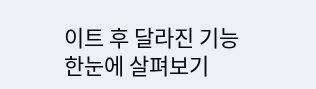이트 후 달라진 기능 한눈에 살펴보기